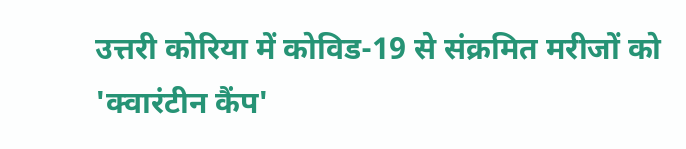उत्तरी कोरिया में कोविड-19 से संक्रमित मरीजों को 'क्वारंटीन कैंप'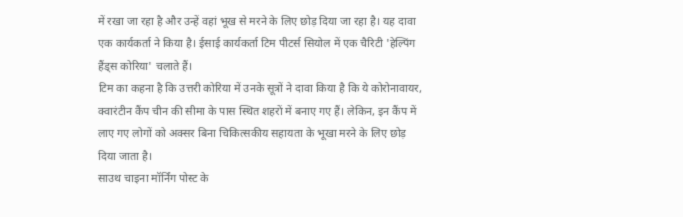में रखा जा रहा है और उन्हें वहां भूख से मरने के लिए छोड़ दिया जा रहा है। यह दावा एक कार्यकर्ता ने किया है। ईसाई कार्यकर्ता टिम पीटर्स सियोल में एक चैरिटी 'हेल्पिंग हैंड्स कोरिया' चलाते हैं।
टिम का कहना है कि उत्तरी कोरिया में उनके सूत्रों ने दावा किया है कि ये कोरोनावायर, क्वारंटीन कैंप चीन की सीमा के पास स्थित शहरों में बनाए गए हैं। लेकिन, इन कैंप में लाए गए लोगों को अक्सर बिना चिकित्सकीय सहायता के भूखा मरने के लिए छोड़ दिया जाता है।
साउथ चाइना मॉर्निंग पोस्ट के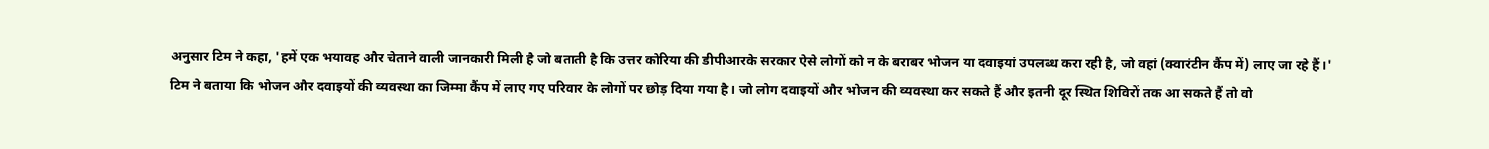अनुसार टिम ने कहा, 'हमें एक भयावह और चेताने वाली जानकारी मिली है जो बताती है कि उत्तर कोरिया की डीपीआरके सरकार ऐसे लोगों को न के बराबर भोजन या दवाइयां उपलब्ध करा रही है, जो वहां (क्वारंटीन कैंप में) लाए जा रहे हैं।'
टिम ने बताया कि भोजन और दवाइयों की व्यवस्था का जिम्मा कैंप में लाए गए परिवार के लोगों पर छोड़ दिया गया है। जो लोग दवाइयों और भोजन की व्यवस्था कर सकते हैं और इतनी दूर स्थित शिविरों तक आ सकते हैं तो वो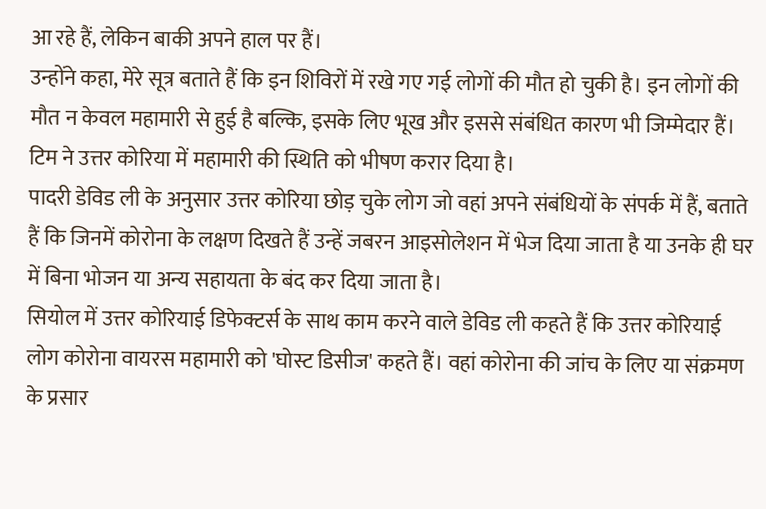आ रहे हैं, लेकिन बाकी अपने हाल पर हैं।
उन्होंने कहा, मेरे सूत्र बताते हैं कि इन शिविरों में रखे गए गई लोगों की मौत हो चुकी है। इन लोगों की मौत न केवल महामारी से हुई है बल्कि, इसके लिए भूख और इससे संबंधित कारण भी जिम्मेदार हैं। टिम ने उत्तर कोरिया में महामारी की स्थिति को भीषण करार दिया है।
पादरी डेविड ली के अनुसार उत्तर कोरिया छोड़ चुके लोग जो वहां अपने संबंधियों के संपर्क में हैं, बताते हैं कि जिनमें कोरोना के लक्षण दिखते हैं उन्हें जबरन आइसोलेशन में भेज दिया जाता है या उनके ही घर में बिना भोजन या अन्य सहायता के बंद कर दिया जाता है।
सियोल में उत्तर कोरियाई डिफेक्टर्स के साथ काम करने वाले डेविड ली कहते हैं कि उत्तर कोरियाई लोग कोरोना वायरस महामारी को 'घोस्ट डिसीज' कहते हैं। वहां कोरोना की जांच के लिए या संक्रमण के प्रसार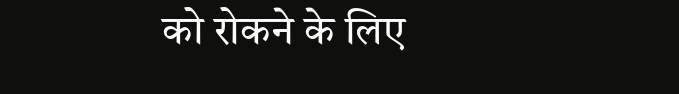को रोकने के लिए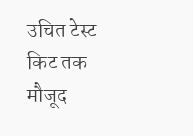उचित टेस्ट किट तक मौजूद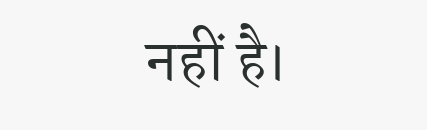नहीं है।